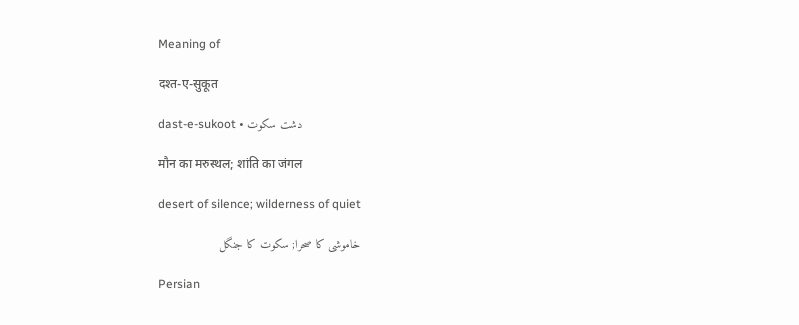Meaning of

दश्त-ए-सुकूत

dast-e-sukoot • دشت سکوت

मौन का मरुस्थल; शांति का जंगल

desert of silence; wilderness of quiet

خاموشی کا صحرا; سکوت کا جنگل

Persian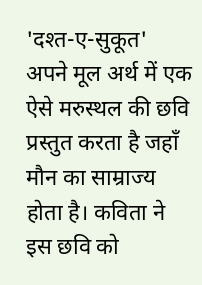'दश्त-ए-सुकूत' अपने मूल अर्थ में एक ऐसे मरुस्थल की छवि प्रस्तुत करता है जहाँ मौन का साम्राज्य होता है। कविता ने इस छवि को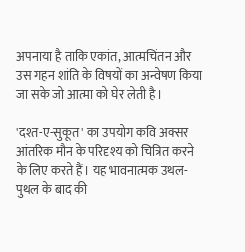अपनाया है ताकि एकांत, आत्मचिंतन और उस गहन शांति के विषयों का अन्वेषण किया जा सके जो आत्मा को घेर लेती है।

'दश्त-ए-सुकूत' का उपयोग कवि अक्सर आंतरिक मौन के परिदृश्य को चित्रित करने के लिए करते हैं। यह भावनात्मक उथल-पुथल के बाद की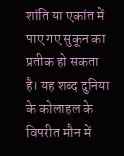शांति या एकांत में पाए गए सुकून का प्रतीक हो सकता है। यह शब्द दुनिया के कोलाहल के विपरीत मौन में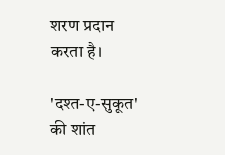शरण प्रदान करता है।

'दश्त-ए-सुकूत' की शांत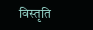विस्तृति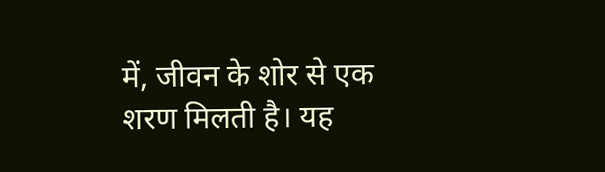में, जीवन के शोर से एक शरण मिलती है। यह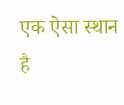एक ऐसा स्थान है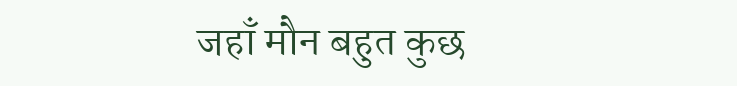जहाँ मौन बहुत कुछ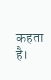कहता है।